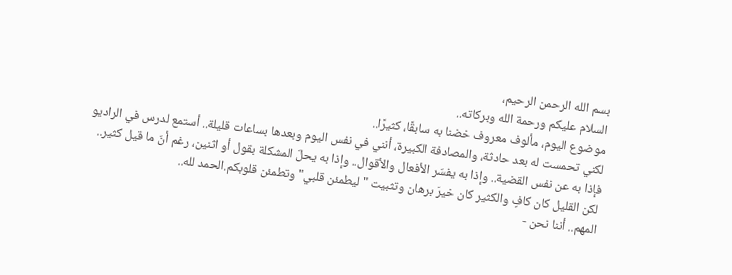بسم الله الرحمن الرحيم،
السلام عليكم ورحمة الله وبركاته..
موضوع اليوم، مألوف معروف خضنا به سابقًا، كثيرًا..
لكني تحمست له بعد حادثة، والمصادفة الكبيرة، أنني في نفس اليوم وبعدها بساعات قليلة.. أستمع لدرس في الراديو
فإذا به عن نفس القضية.. وإذا به يفسّر الأفعال والأقوال.. وإذا به يحلّ المشكلة بقول أو اثنين، رغم أنّ ما قيل كثير..
لكن القليل كان كافٍ والكثير كان خيرَ برهان وتثبيت "ليطمئن قلبي" وتطمئن قلوبكم.الحمد لله..
المهم.. أننا نحن -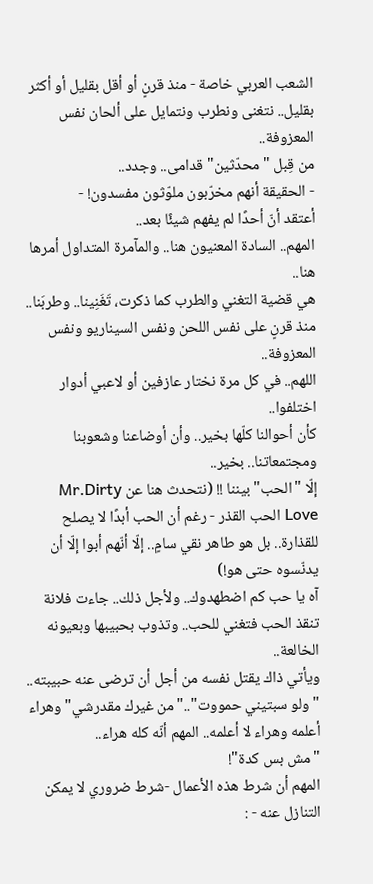الشعب العربي خاصة - منذ قرنٍ أو أقل بقليل أو أكثر بقليل.. نتغنى ونطرب ونتمايل على ألحان نفس المعزوفة..
من قِبل "محدّثين" قدامى.. وجدد..
- الحقيقة أنهم مخرّبون ملوّثون مفسدون! -
أعتقد أنّ أحدًا لم يفهم شيئًا بعد..
المهم.. السادة المعنيون هنا.. والمآمرة المتداول أمرها هنا..
هي قضية التغني والطرب كما ذكرت، تَغَنِينا.. وطربَنا.. منذ قرنٍ على نفس اللحن ونفس السيناريو ونفس المعزوفة..
اللهم.. في كل مرة نختار عازفين أو لاعبي أدوار اختلفوا..
كأن أحوالنا كلّها بخير.. وأن أوضاعنا وشعوبنا ومجتمعاتنا.. بخير..
إلّا "الحب" بيننا !! (نتحدث هنا عن Mr.Dirty Love الحب القذر - رغم أن الحب أبدًا لا يصلح للقذارة.. بل هو طاهر نقي سامٍ.. إلّا أنّهم أبوا إلّا أن يدنّسوه حتى هو!)
آه يا حب كم اضطهدوك.. ولأجل ذلك.. جاءت فلانة تنقذ الحب فتغني للحب.. وتذوب بحبيبها وبعيونه الخالعة..
ويأتي ذاك يقتل نفسه من أجل أن ترضى عنه حبيبته.. "ولو سبتيني حمووت".."من غيرك مقدرشي" وهراء أعلمه وهراء لا أعلمه.. المهم أنّه كله هراء..
"مش بس كدة"!
المهم أن شرط هذه الأعمال -شرط ضروري لا يمكن التنازل عنه - :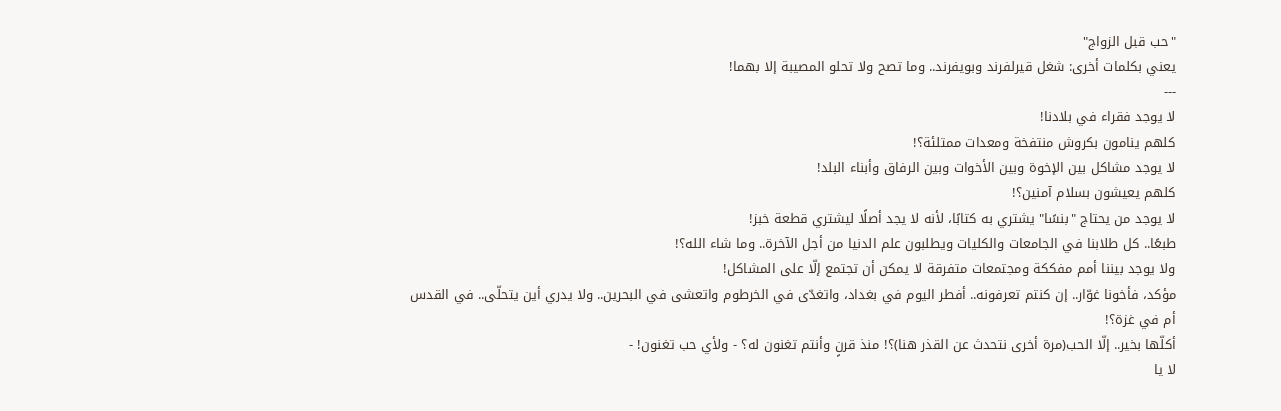"حب قبل الزواج"
يعني بكلمات أخرى: شغل قيرلفرند وبويفرند.. وما تصح ولا تحلو المصيبة إلا بهما!
---
لا يوجد فقراء في بلادنا!
كلهم ينامون بكروش منتفخة ومعدات ممتلئة؟!
لا يوجد مشاكل بين الإخوة وبين الأخوات وبين الرفاق وأبناء البلد!
كلهم يعيشون بسلام آمنين؟!
لا يوجد من يحتاج "بنسًا" يشتري به كتابًا، لأنه لا يجد أصلًا ليشتري قطعة خبز!
طبعًا.. كل طلابنا في الجامعات والكليات ويطلبون علم الدنيا من أجل الآخرة.. وما شاء الله؟!
ولا يوجد بيننا أمم مفككة ومجتمعات متفرقة لا يمكن أن تجتمع إلّا على المشاكل!
مؤكد، فأخونا غوّار.. إن كنتم تعرفونه.. أفطر اليوم في بغداد، واتغدّى في الخرطوم واتعشى في البحرين.. ولا يدري أين يتحلّى.. في القدس أم في غزة؟!
أكلّها بخير.. إلّا الحب(مرة أخرى نتحدث عن القذر هنا)؟! منذ قرنٍ وأنتم تغنون له؟ - ولأي حب تغنون! -
لا يا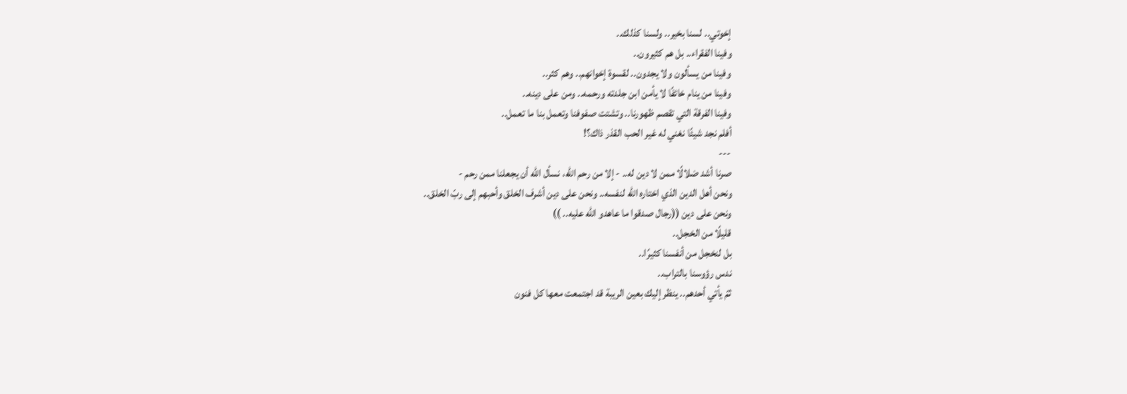إخوتي.. لسنا بخير.. ولسنا كذلك..
وفينا الفقراء.. بل هم كثيرون..
وفينا من يسألون ولا يجدون.. لقسوة إخوانهم.. وهم كثر..
وفينا من ينام خائفًا لا يأمن ابن جلدته ورحمه.. ومن على دينه..
وفينا الفرقة التي تقصم ظهورنا.. وتشتت صفوفنا وتعمل بنا ما تعمل..
أفلم نجد شيئًا نغني له غير الحب القذر ذاك؟!
---
صرنا أشد ضلالًا ممن لا دين له.. - إلا من رحم الله، نسأل الله أن يجعلنا ممن رحم -
ونحن أهل الدين الذي اختاره الله لنفسه.. ونحن على دين أشرف الخلق وأحبهم إلى ربّ الخلق..
ونحن على دين ((رجال صدقوا ما عاهدو الله عليه.. ))
قليلًا من الخجل..
بل لنخجل من أنفسنا كثيرًا..
ندس رؤوسنا بالتراب..
ثمّ يأتي أحدهم.. ينظر إليك بعين الريبة قد اجتمعت معها كل فنون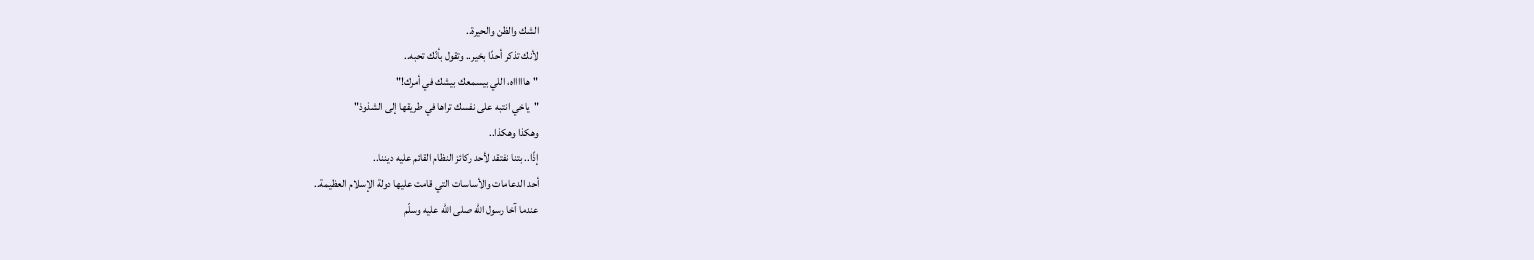الشك والظن والحيرة..
لأنك تذكر أحدًا بخير.. وتقول بأنّك تحبه..
"هاااااه، اللي بيسمعك بيشك في أمرك!"
"ياخي انتبه على نفسك تراها في طريقها إلى الشذوذ"
وهكذا وهكذا..
إذًا.. بتنا نفتقد لأحد ركائز النظام القائم عليه ديننا..
أحد الدعامات والأساسات التي قامت عليها دولة الإسلام العظيمة..
عندما آخا رسول الله صلى الله عليه وسلّم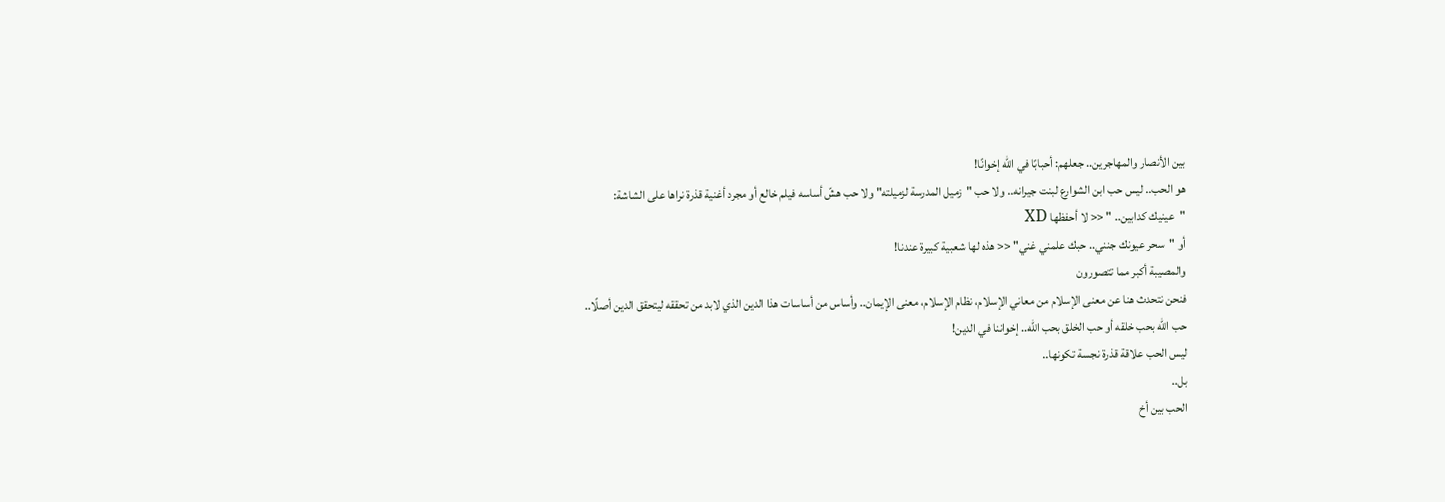بين الأنصار والمهاجرين.. جعلهم: أحبابًا في الله إخوانًا!
هو الحب.. ليس حب ابن الشوارع لبنت جيرانه.. ولا حب "زميل المدرسة لزميلته" ولا حب هشّ أساسه فيلم خالع أو مجرد أغنية قذرة نراها على الشاشة:
"عينيك كدابين.. " << لا أحفظها XD
أو "سحر عيونك جنني.. حبك علمني غني" << هذه لها شعبية كبيرة عندنا!
والمصيبة أكبر مما تتصورون
فنحن نتحدث هنا عن معنى الإسلام من معاني الإسلام، نظام الإسلام، معنى الإيمان.. وأساس من أساسات هذا الدين الذي لابد من تحققه ليتحقق الدين أصلًا..
حب الله بحب خلقه أو حب الخلق بحب الله.. إخواننا في الدين!
ليس الحب علاقة قذرة نجسة تكونها..
بل..
الحب بين أخ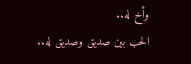وأخ له..
الحب بين صديق وصديق له..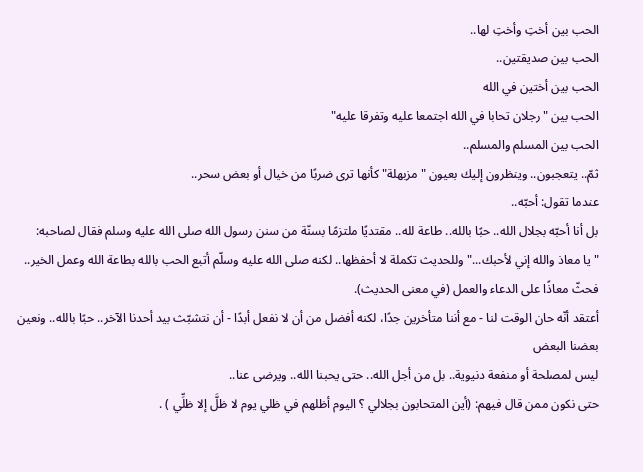الحب بين أختِ وأختِ لها..
الحب بين صديقتين..
الحب بين أختين في الله
الحب بين "رجلان تحابا في الله اجتمعا عليه وتفرقا عليه"
الحب بين المسلم والمسلم..
ثمّ.. يتعجبون.. وينظرون إليك بعيون "مزبهلة" كأنها ترى ضربًا من خيال أو بعض سحر..
عندما تقول: أحبّه..
بل أنا أحبّه بجلال الله.. حبًا بالله.. طاعة لله.. مقتديًا ملتزمًا بسنّة من سنن رسول الله صلى الله عليه وسلم فقال لصاحبه:
"يا معاذ والله إني لأحبك..." وللحديث تكملة لا أحفظها.. لكنه صلى الله عليه وسلّم أتبع الحب بالله بطاعة الله وعمل الخير.. فحثّ معاذًا على الدعاء والعمل (في معنى الحديث).
أعتقد أنّه حان الوقت لنا - مع أننا متأخرين جدًا، لكنه أفضل من أن لا نفعل أبدًا - أن نتشبّث بيد أحدنا الآخر.. حبًا بالله.. ونعين بعضنا البعض
ليس لمصلحة أو منفعة دنيوية.. بل من أجل الله.. حتى يحبنا الله.. ويرضى عنا..
حتى نكون ممن قال فيهم: (أين المتحابون بجلالي ؟ اليوم أظلهم في ظلي يوم لا ظلَّ إلا ظلِّي ) .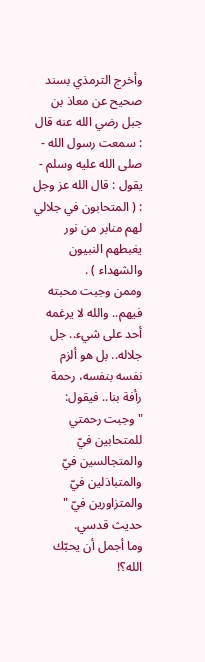وأخرج الترمذي بسند صحيح عن معاذ بن جبل رضي الله عنه قال : سمعت رسول الله - صلى الله عليه وسلم - يقول : قال الله عز وجل : ( المتحابون في جلالي لهم منابر من نور يغبطهم النبيون والشهداء ) .
وممن وجبت محبته فيهم.. والله لا يرغمه أحد على شيء.. جل جلاله.. بل هو ألزم نفسه بنفسه، رحمة رأفة بنا.. فيقول:
"وجبت رحمتي للمتحابين فيّ والمتجالسين فيّ والمتباذلين فيّ والمتزاورين فيّ "
حديث قدسي.
وما أجمل أن يحبّك الله؟!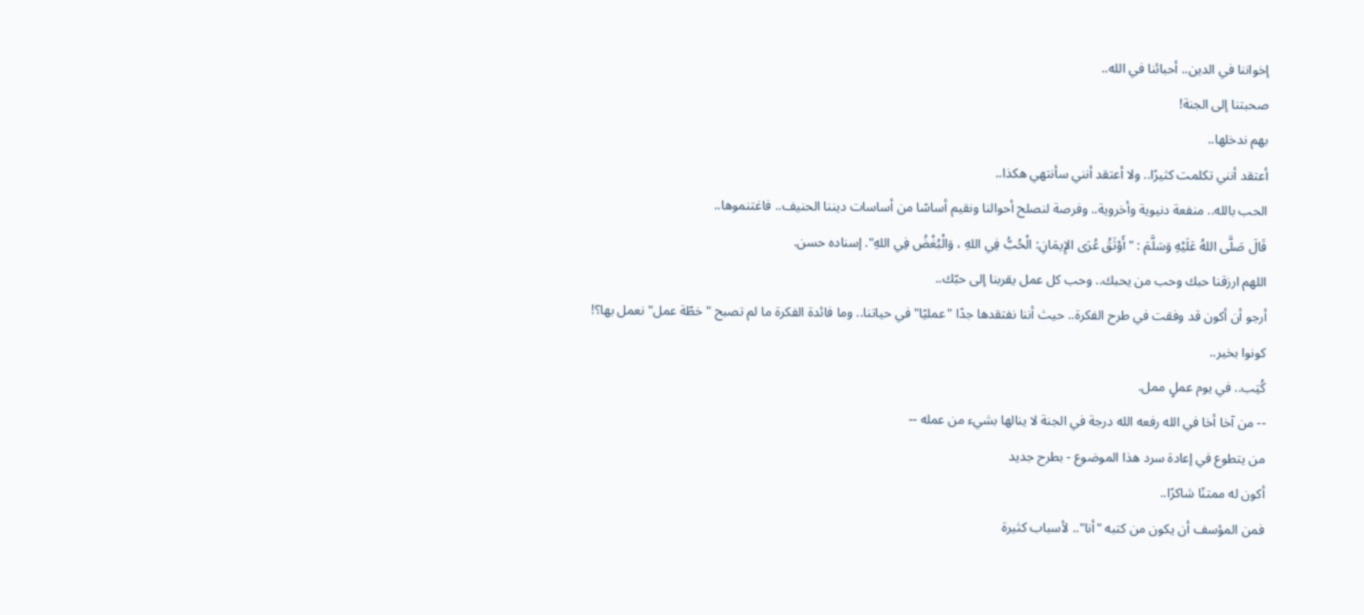إخواننا في الدين.. أحبائنا في الله..
صحبتنا إلى الجنة!
بهم ندخلها..
أعتقد أنني تكلمت كثيرًا.. ولا أعتقد أنني سأنتهي هكذا..
الحب بالله.. منفعة دنيوية وأخروية.. وفرصة لنصلح أحوالنا ونقيم أساسًا من أساسات ديننا الحنيف.. فاغتنموها..
قَالَ صَلَّى اللهُ عَلَيْهِ وَسَلَّمَ : " أَوْثَقُ عُرَى الإِيمَانِ: الْحُبُّ فِي اللهِ ، وَالْبُغْضُ فِي اللهِ". إسناده حسن.
اللهم ارزقنا حبك وحب من يحبك.. وحب كل عمل يقربنا إلى حبّك..
أرجو أن أكون قد وفقت في طرح الفكرة.. حيث أننا نفتقدها جدًا "عمليًا" في حياتنا.. وما فائدة الفكرة ما لم تصبح "خطّة عمل" نعمل بها؟!
كونوا بخير..
كُتِب.. في يوم عملٍ ممل.
-- من آخا أخا في الله رفعه الله درجة في الجنة لا ينالها بشيء من عمله --
من يتطوع في إعادة سرد هذا الموضوع - بطرح جديد
أكون له ممتنًا شاكرًا..
فمن المؤسف أن يكون من كتبه "أنا".. لأسباب كثيرة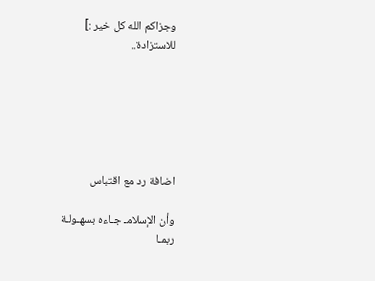وجزاكم الله كل خير :]
للاستزادة..






اضافة رد مع اقتباس

وأن الإسلامـ جـاءه بسهـولـة
ربمـا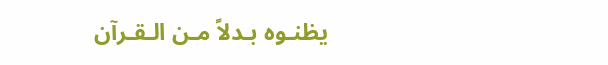يظنـوه بـدلاً مـن الـقـرآن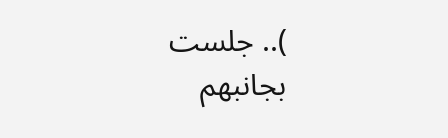).. جلست بجانبهم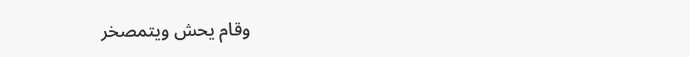وقام يحش ويتمصخر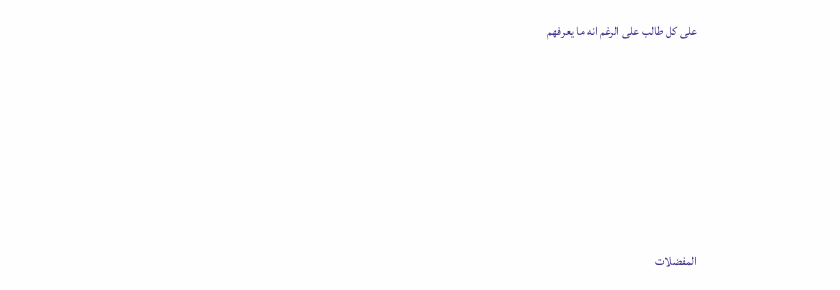على كل طالب على الرغم انه ما يعرفهم








المفضلات